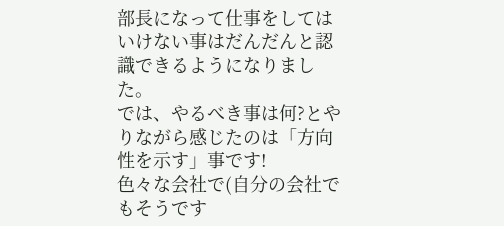部長になって仕事をしてはいけない事はだんだんと認識できるようになりました。
では、やるべき事は何?とやりながら感じたのは「方向性を示す」事です!
色々な会社で(自分の会社でもそうです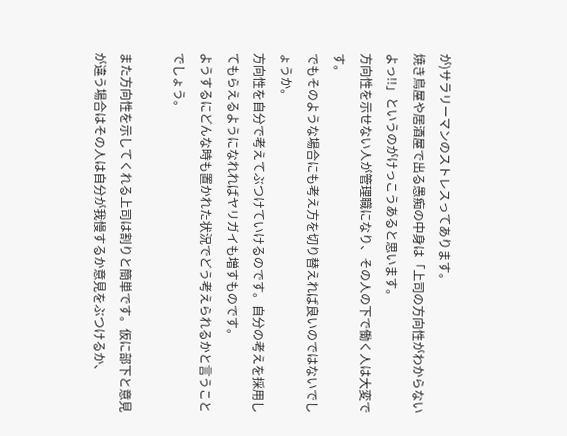が)サラリーマンのストレスってあります。
焼き鳥屋や居酒屋で出る愚痴の中身は「上司の方向性がわからないよっ!!」というのがけっこうあると思います。
方向性を示せない人が管理職になり、その人の下で働く人は大変です。
でもそのような場合にも考え方を切り替えれば良いのではないでしょうか。
方向性を自分で考えてぶつけていけるのです。自分の考えを採用してもらえるようになれればヤリガイも増すものです。
ようするにどんな時も置かれた状況でどう考えられるかと言うことでしょう。

また方向性を示してくれる上司は割りと簡単です。仮に部下と意見が違う場合はその人は自分が我慢するか意見をぶつけるか、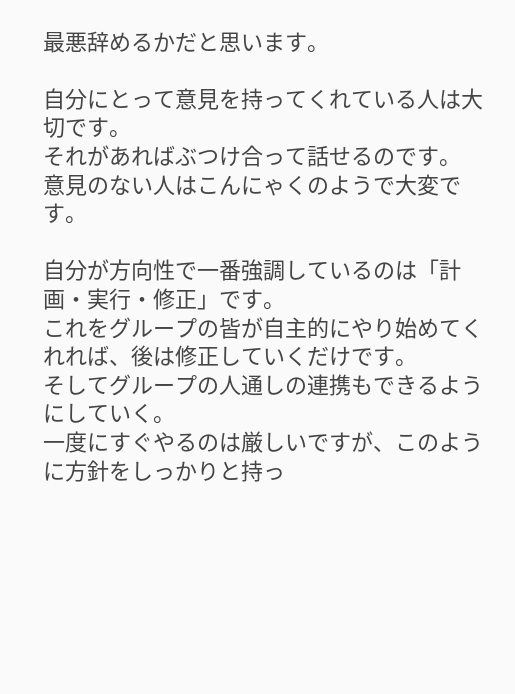最悪辞めるかだと思います。

自分にとって意見を持ってくれている人は大切です。
それがあればぶつけ合って話せるのです。
意見のない人はこんにゃくのようで大変です。

自分が方向性で一番強調しているのは「計画・実行・修正」です。
これをグループの皆が自主的にやり始めてくれれば、後は修正していくだけです。
そしてグループの人通しの連携もできるようにしていく。
一度にすぐやるのは厳しいですが、このように方針をしっかりと持っ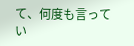て、何度も言ってい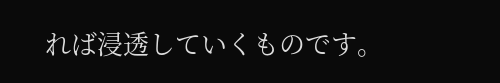れば浸透していくものです。